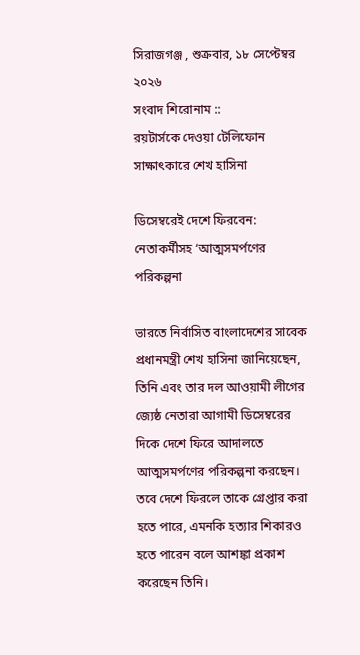সিরাজগঞ্জ , শুক্রবার, ১৮ সেপ্টেম্বর ২০২৬
সংবাদ শিরোনাম ::
রয়টার্সকে দেওয়া টেলিফোন সাক্ষাৎকারে শেখ হাসিনা

ডিসেম্বরেই দেশে ফিরবেন: নেতাকর্মীসহ ‘আত্মসমর্পণের পরিকল্পনা

ভারতে নির্বাসিত বাংলাদেশের সাবেক প্রধানমন্ত্রী শেখ হাসিনা জানিয়েছেন, তিনি এবং তার দল আওয়ামী লীগের জ্যেষ্ঠ নেতারা আগামী ডিসেম্বরের দিকে দেশে ফিরে আদালতে আত্মসমর্পণের পরিকল্পনা করছেন। তবে দেশে ফিরলে তাকে গ্রেপ্তার করা হতে পারে, এমনকি হত্যার শিকারও হতে পারেন বলে আশঙ্কা প্রকাশ করেছেন তিনি।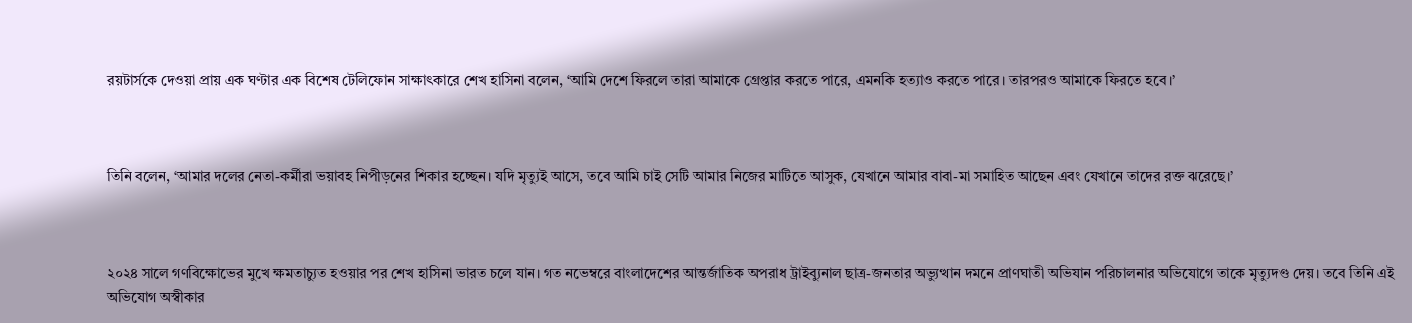রয়টার্সকে দেওয়া প্রায় এক ঘণ্টার এক বিশেষ টেলিফোন সাক্ষাৎকারে শেখ হাসিনা বলেন, ‘আমি দেশে ফিরলে তারা আমাকে গ্রেপ্তার করতে পারে, এমনকি হত্যাও করতে পারে। তারপরও আমাকে ফিরতে হবে।’



তিনি বলেন, ‘আমার দলের নেতা-কর্মীরা ভয়াবহ নিপীড়নের শিকার হচ্ছেন। যদি মৃত্যুই আসে, তবে আমি চাই সেটি আমার নিজের মাটিতে আসুক, যেখানে আমার বাবা-মা সমাহিত আছেন এবং যেখানে তাদের রক্ত ঝরেছে।’



২০২৪ সালে গণবিক্ষোভের মুখে ক্ষমতাচ্যুত হওয়ার পর শেখ হাসিনা ভারত চলে যান। গত নভেম্বরে বাংলাদেশের আন্তর্জাতিক অপরাধ ট্রাইব্যুনাল ছাত্র-জনতার অভ্যুত্থান দমনে প্রাণঘাতী অভিযান পরিচালনার অভিযোগে তাকে মৃত্যুদণ্ড দেয়। তবে তিনি এই অভিযোগ অস্বীকার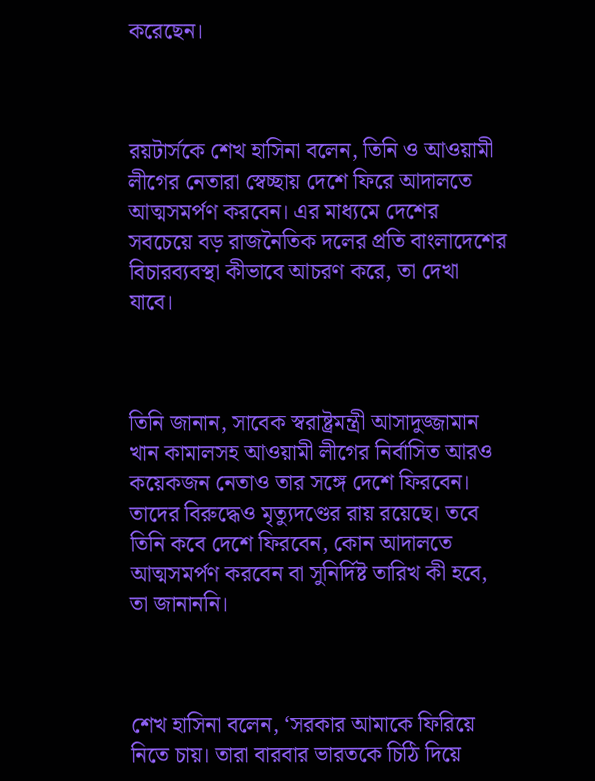করেছেন।



রয়টার্সকে শেখ হাসিনা বলেন, তিনি ও আওয়ামী লীগের নেতারা স্বেচ্ছায় দেশে ফিরে আদালতে আত্মসমর্পণ করবেন। এর মাধ্যমে দেশের সবচেয়ে বড় রাজনৈতিক দলের প্রতি বাংলাদেশের বিচারব্যবস্থা কীভাবে আচরণ করে, তা দেখা যাবে।



তিনি জানান, সাবেক স্বরাষ্ট্রমন্ত্রী আসাদুজ্জামান খান কামালসহ আওয়ামী লীগের নির্বাসিত আরও কয়েকজন নেতাও তার সঙ্গে দেশে ফিরবেন। তাদের বিরুদ্ধেও মৃত্যুদণ্ডের রায় রয়েছে। তবে তিনি কবে দেশে ফিরবেন, কোন আদালতে আত্মসমর্পণ করবেন বা সুনির্দিষ্ট তারিখ কী হবে, তা জানাননি।



শেখ হাসিনা বলেন, ‘সরকার আমাকে ফিরিয়ে নিতে চায়। তারা বারবার ভারতকে চিঠি দিয়ে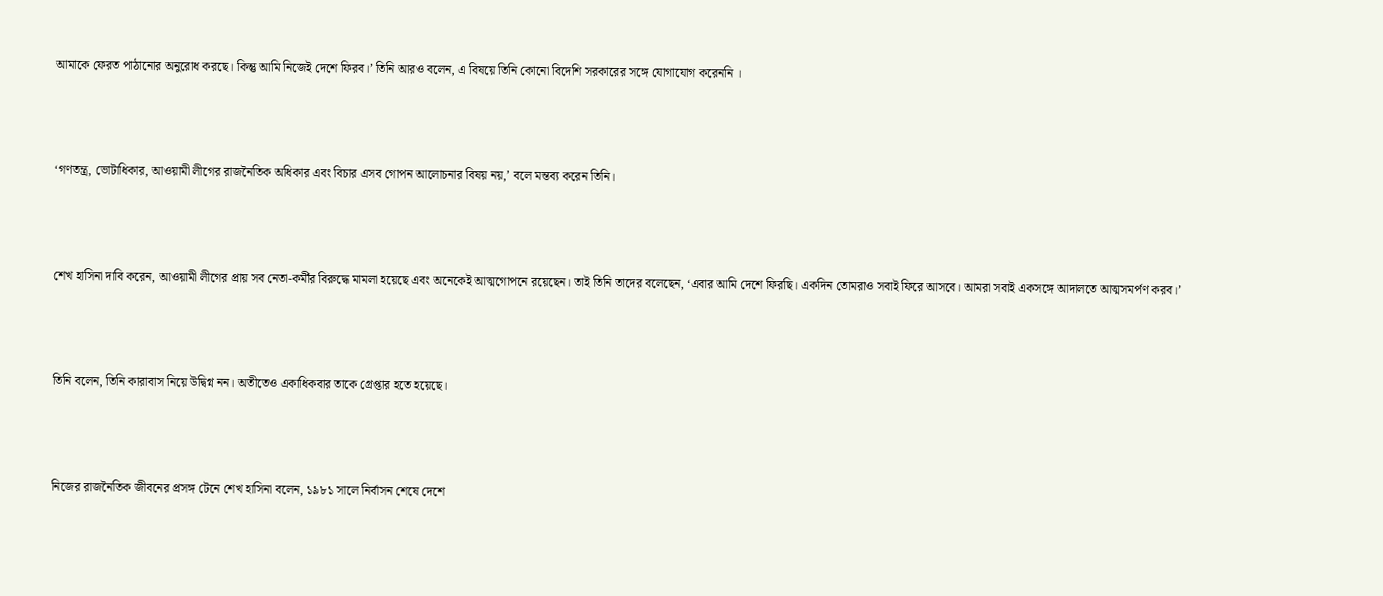আমাকে ফেরত পাঠানোর অনুরোধ করছে। কিন্তু আমি নিজেই দেশে ফিরব।’ তিনি আরও বলেন, এ বিষয়ে তিনি কোনো বিদেশি সরকারের সঙ্গে যোগাযোগ করেননি ।



‘গণতন্ত্র, ভোটাধিকার, আওয়ামী লীগের রাজনৈতিক অধিকার এবং বিচার এসব গোপন আলোচনার বিষয় নয়,’ বলে মন্তব্য করেন তিনি।



শেখ হাসিনা দাবি করেন, আওয়ামী লীগের প্রায় সব নেতা-কর্মীর বিরুদ্ধে মামলা হয়েছে এবং অনেকেই আত্মগোপনে রয়েছেন। তাই তিনি তাদের বলেছেন, ‘এবার আমি দেশে ফিরছি। একদিন তোমরাও সবাই ফিরে আসবে। আমরা সবাই একসঙ্গে আদালতে আত্মসমর্পণ করব।’



তিনি বলেন, তিনি কারাবাস নিয়ে উদ্বিগ্ন নন। অতীতেও একাধিকবার তাকে গ্রেপ্তার হতে হয়েছে।



নিজের রাজনৈতিক জীবনের প্রসঙ্গ টেনে শেখ হাসিনা বলেন, ১৯৮১ সালে নির্বাসন শেষে দেশে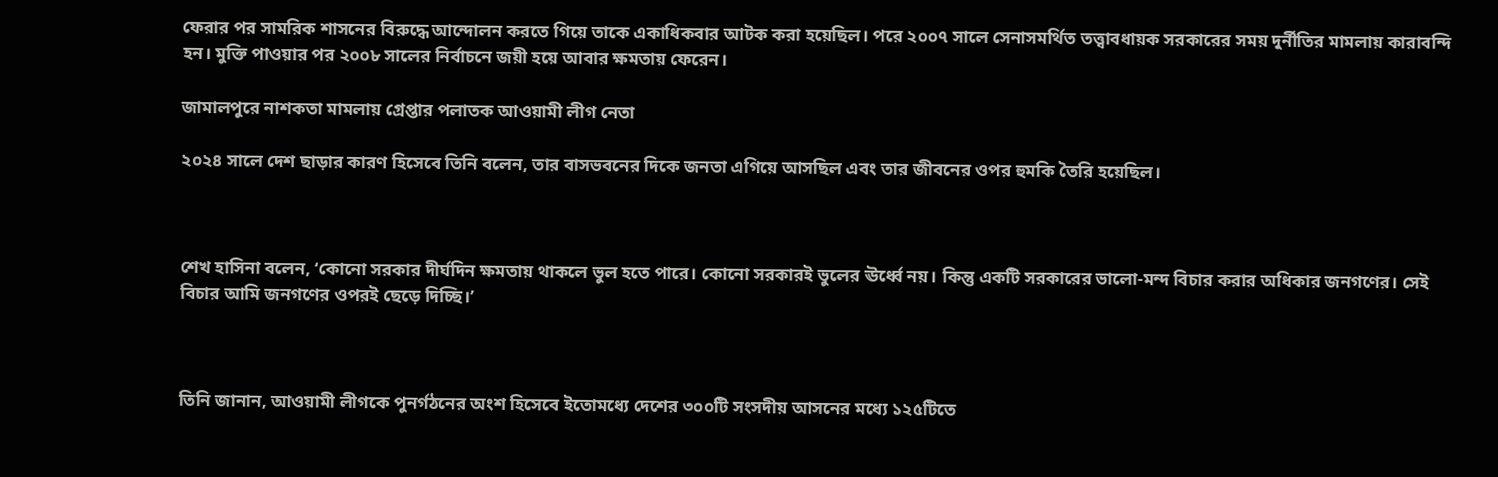ফেরার পর সামরিক শাসনের বিরুদ্ধে আন্দোলন করতে গিয়ে তাকে একাধিকবার আটক করা হয়েছিল। পরে ২০০৭ সালে সেনাসমর্থিত তত্ত্বাবধায়ক সরকারের সময় দুর্নীতির মামলায় কারাবন্দি হন। মুক্তি পাওয়ার পর ২০০৮ সালের নির্বাচনে জয়ী হয়ে আবার ক্ষমতায় ফেরেন।

জামালপুরে নাশকতা মামলায় গ্রেপ্তার পলাতক আওয়ামী লীগ নেতা

২০২৪ সালে দেশ ছাড়ার কারণ হিসেবে তিনি বলেন, তার বাসভবনের দিকে জনতা এগিয়ে আসছিল এবং তার জীবনের ওপর হুমকি তৈরি হয়েছিল।



শেখ হাসিনা বলেন, ‘কোনো সরকার দীর্ঘদিন ক্ষমতায় থাকলে ভুল হতে পারে। কোনো সরকারই ভুলের ঊর্ধ্বে নয়। কিন্তু একটি সরকারের ভালো-মন্দ বিচার করার অধিকার জনগণের। সেই বিচার আমি জনগণের ওপরই ছেড়ে দিচ্ছি।’



তিনি জানান, আওয়ামী লীগকে পুনর্গঠনের অংশ হিসেবে ইতোমধ্যে দেশের ৩০০টি সংসদীয় আসনের মধ্যে ১২৫টিতে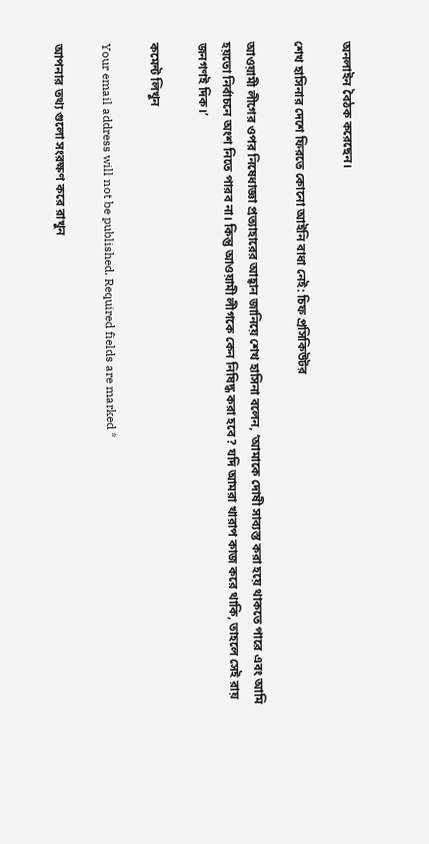অনলাইন বৈঠক করেছেন।

শেখ হাসিনার দেশে ফিরতে কোনো আইনি বাধা নেই: চিফ প্রসিকিউটর

আওয়ামী লীগের ওপর নিষেধাজ্ঞা প্রত্যাহারের আহ্বান জানিয়ে শেখ হাসিনা বলেন, ‘আমাকে দোষী সাব্যস্ত করা হয়ে থাকতে পারে এবং আমি হয়তো নির্বাচনে অংশ নিতে পারব না। কিন্তু আওয়ামী লীগকে কেন নিষিদ্ধ করা হবে? যদি আমরা খারাপ কাজ করে থাকি, তাহলে সেই রায় জনগণই দিক।’

কমেন্ট লিখুন

Your email address will not be published. Required fields are marked *

আপনার তথ্য গুলো সংরক্ষণ করে রাখুন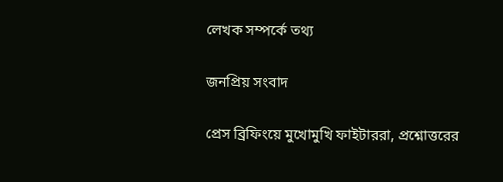লেখক সম্পর্কে তথ্য

জনপ্রিয় সংবাদ

প্রেস ব্রিফিংয়ে মুখোমুখি ফাইটাররা, প্রশ্নোত্তরের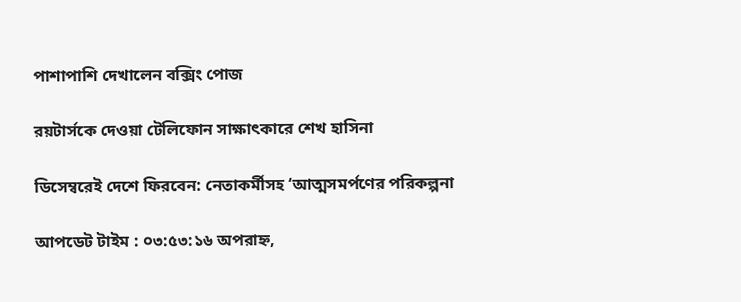পাশাপাশি দেখালেন বক্সিং পোজ

রয়টার্সকে দেওয়া টেলিফোন সাক্ষাৎকারে শেখ হাসিনা

ডিসেম্বরেই দেশে ফিরবেন: নেতাকর্মীসহ ‘আত্মসমর্পণের পরিকল্পনা

আপডেট টাইম : ০৩:৫৩:১৬ অপরাহ্ন,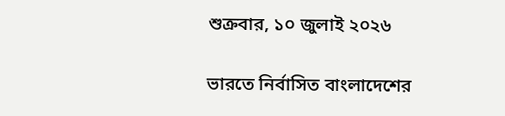শুক্রবার, ১০ জুলাই ২০২৬

ভারতে নির্বাসিত বাংলাদেশের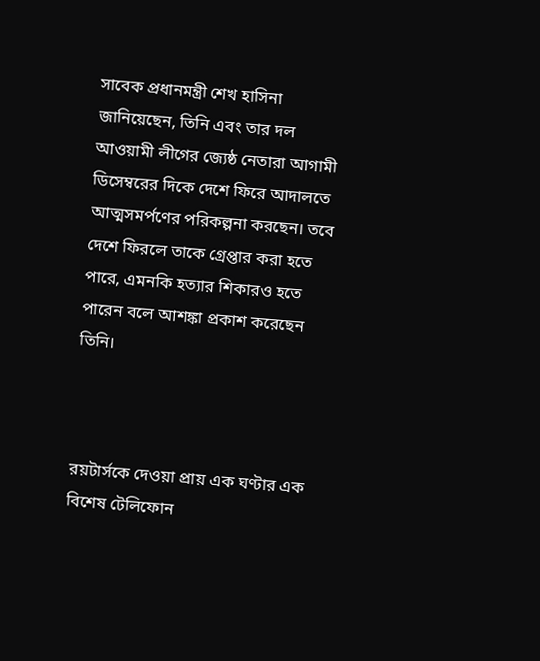সাবেক প্রধানমন্ত্রী শেখ হাসিনা জানিয়েছেন, তিনি এবং তার দল আওয়ামী লীগের জ্যেষ্ঠ নেতারা আগামী ডিসেম্বরের দিকে দেশে ফিরে আদালতে আত্মসমর্পণের পরিকল্পনা করছেন। তবে দেশে ফিরলে তাকে গ্রেপ্তার করা হতে পারে, এমনকি হত্যার শিকারও হতে পারেন বলে আশঙ্কা প্রকাশ করেছেন তিনি।



রয়টার্সকে দেওয়া প্রায় এক ঘণ্টার এক বিশেষ টেলিফোন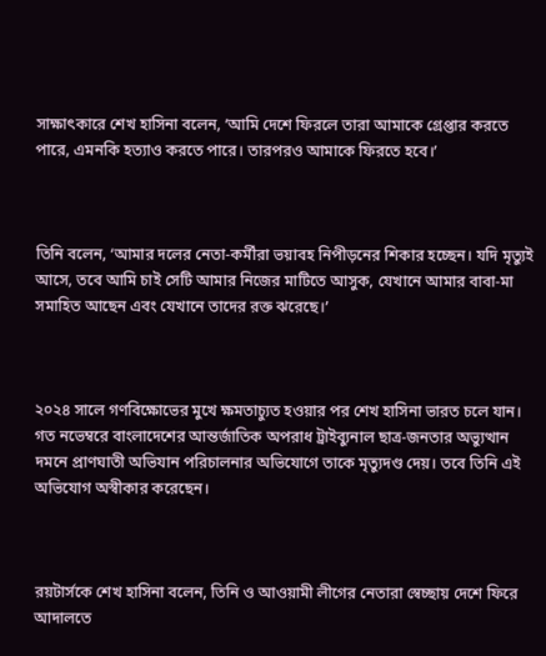সাক্ষাৎকারে শেখ হাসিনা বলেন, ‘আমি দেশে ফিরলে তারা আমাকে গ্রেপ্তার করতে পারে, এমনকি হত্যাও করতে পারে। তারপরও আমাকে ফিরতে হবে।’



তিনি বলেন, ‘আমার দলের নেতা-কর্মীরা ভয়াবহ নিপীড়নের শিকার হচ্ছেন। যদি মৃত্যুই আসে, তবে আমি চাই সেটি আমার নিজের মাটিতে আসুক, যেখানে আমার বাবা-মা সমাহিত আছেন এবং যেখানে তাদের রক্ত ঝরেছে।’



২০২৪ সালে গণবিক্ষোভের মুখে ক্ষমতাচ্যুত হওয়ার পর শেখ হাসিনা ভারত চলে যান। গত নভেম্বরে বাংলাদেশের আন্তর্জাতিক অপরাধ ট্রাইব্যুনাল ছাত্র-জনতার অভ্যুত্থান দমনে প্রাণঘাতী অভিযান পরিচালনার অভিযোগে তাকে মৃত্যুদণ্ড দেয়। তবে তিনি এই অভিযোগ অস্বীকার করেছেন।



রয়টার্সকে শেখ হাসিনা বলেন, তিনি ও আওয়ামী লীগের নেতারা স্বেচ্ছায় দেশে ফিরে আদালতে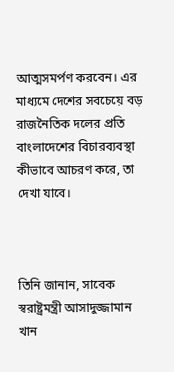আত্মসমর্পণ করবেন। এর মাধ্যমে দেশের সবচেয়ে বড় রাজনৈতিক দলের প্রতি বাংলাদেশের বিচারব্যবস্থা কীভাবে আচরণ করে, তা দেখা যাবে।



তিনি জানান, সাবেক স্বরাষ্ট্রমন্ত্রী আসাদুজ্জামান খান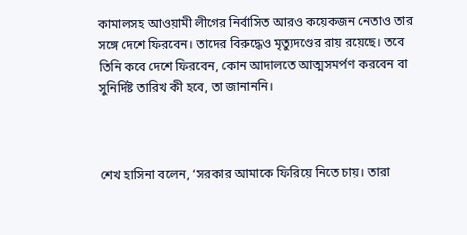কামালসহ আওয়ামী লীগের নির্বাসিত আরও কয়েকজন নেতাও তার সঙ্গে দেশে ফিরবেন। তাদের বিরুদ্ধেও মৃত্যুদণ্ডের রায় রয়েছে। তবে তিনি কবে দেশে ফিরবেন, কোন আদালতে আত্মসমর্পণ করবেন বা সুনির্দিষ্ট তারিখ কী হবে, তা জানাননি।



শেখ হাসিনা বলেন, ‘সরকার আমাকে ফিরিয়ে নিতে চায়। তারা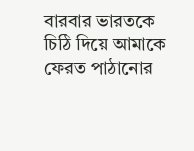বারবার ভারতকে চিঠি দিয়ে আমাকে ফেরত পাঠানোর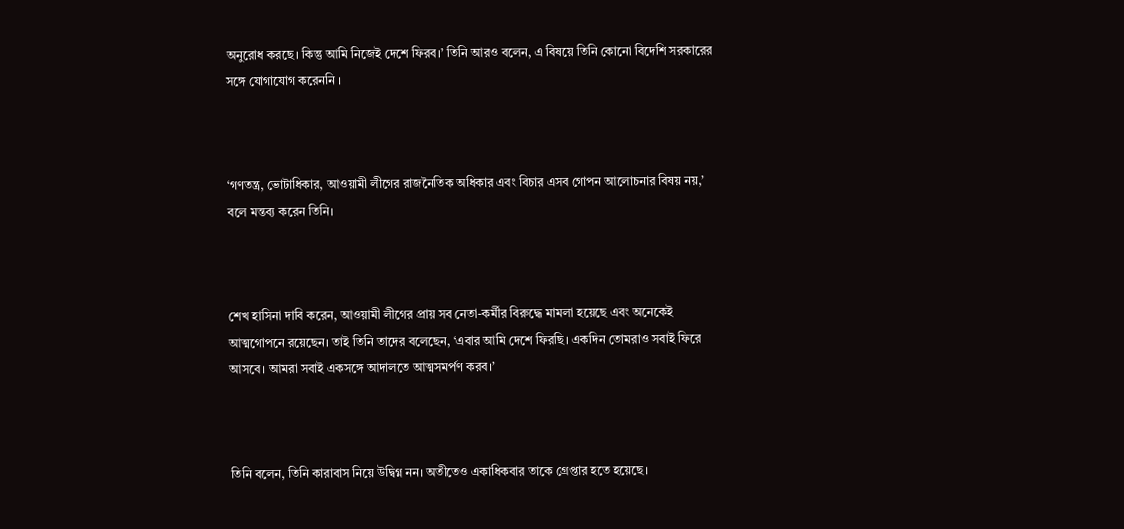অনুরোধ করছে। কিন্তু আমি নিজেই দেশে ফিরব।’ তিনি আরও বলেন, এ বিষয়ে তিনি কোনো বিদেশি সরকারের সঙ্গে যোগাযোগ করেননি ।



‘গণতন্ত্র, ভোটাধিকার, আওয়ামী লীগের রাজনৈতিক অধিকার এবং বিচার এসব গোপন আলোচনার বিষয় নয়,’ বলে মন্তব্য করেন তিনি।



শেখ হাসিনা দাবি করেন, আওয়ামী লীগের প্রায় সব নেতা-কর্মীর বিরুদ্ধে মামলা হয়েছে এবং অনেকেই আত্মগোপনে রয়েছেন। তাই তিনি তাদের বলেছেন, ‘এবার আমি দেশে ফিরছি। একদিন তোমরাও সবাই ফিরে আসবে। আমরা সবাই একসঙ্গে আদালতে আত্মসমর্পণ করব।’



তিনি বলেন, তিনি কারাবাস নিয়ে উদ্বিগ্ন নন। অতীতেও একাধিকবার তাকে গ্রেপ্তার হতে হয়েছে।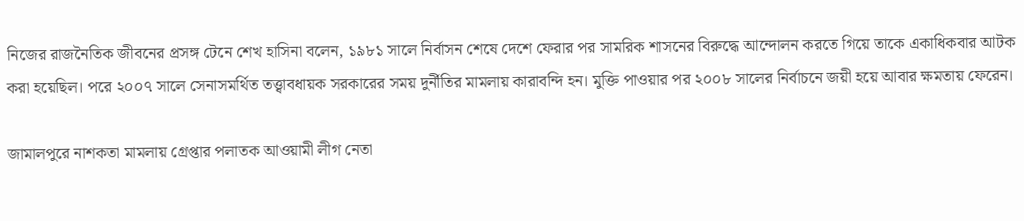নিজের রাজনৈতিক জীবনের প্রসঙ্গ টেনে শেখ হাসিনা বলেন, ১৯৮১ সালে নির্বাসন শেষে দেশে ফেরার পর সামরিক শাসনের বিরুদ্ধে আন্দোলন করতে গিয়ে তাকে একাধিকবার আটক করা হয়েছিল। পরে ২০০৭ সালে সেনাসমর্থিত তত্ত্বাবধায়ক সরকারের সময় দুর্নীতির মামলায় কারাবন্দি হন। মুক্তি পাওয়ার পর ২০০৮ সালের নির্বাচনে জয়ী হয়ে আবার ক্ষমতায় ফেরেন।

জামালপুরে নাশকতা মামলায় গ্রেপ্তার পলাতক আওয়ামী লীগ নেতা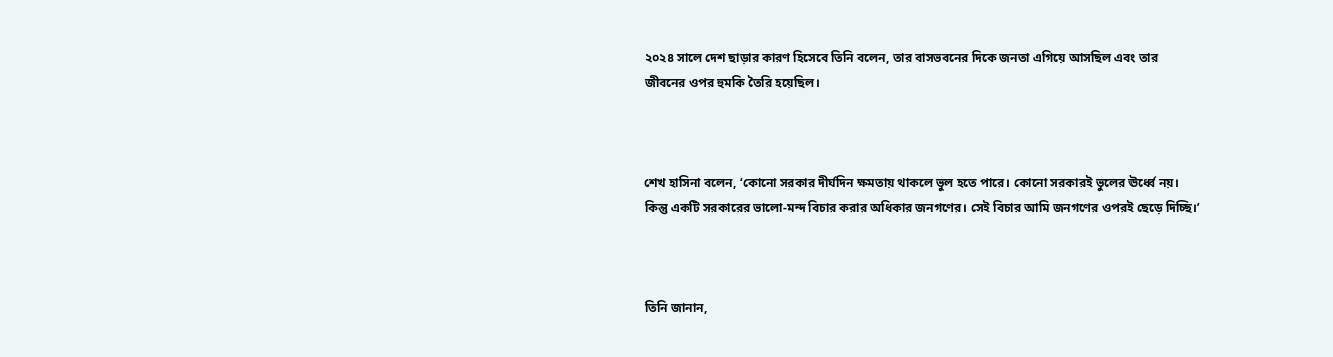২০২৪ সালে দেশ ছাড়ার কারণ হিসেবে তিনি বলেন, তার বাসভবনের দিকে জনতা এগিয়ে আসছিল এবং তার জীবনের ওপর হুমকি তৈরি হয়েছিল।



শেখ হাসিনা বলেন, ‘কোনো সরকার দীর্ঘদিন ক্ষমতায় থাকলে ভুল হতে পারে। কোনো সরকারই ভুলের ঊর্ধ্বে নয়। কিন্তু একটি সরকারের ভালো-মন্দ বিচার করার অধিকার জনগণের। সেই বিচার আমি জনগণের ওপরই ছেড়ে দিচ্ছি।’



তিনি জানান,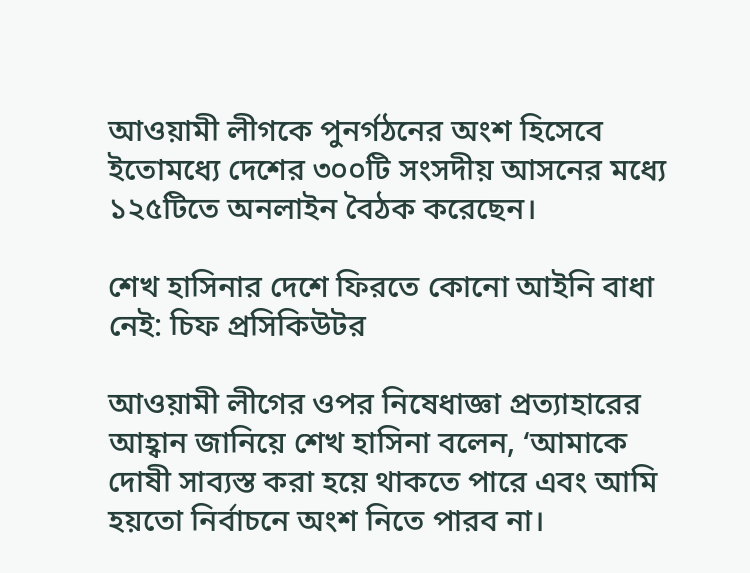আওয়ামী লীগকে পুনর্গঠনের অংশ হিসেবে ইতোমধ্যে দেশের ৩০০টি সংসদীয় আসনের মধ্যে ১২৫টিতে অনলাইন বৈঠক করেছেন।

শেখ হাসিনার দেশে ফিরতে কোনো আইনি বাধা নেই: চিফ প্রসিকিউটর

আওয়ামী লীগের ওপর নিষেধাজ্ঞা প্রত্যাহারের আহ্বান জানিয়ে শেখ হাসিনা বলেন, ‘আমাকে দোষী সাব্যস্ত করা হয়ে থাকতে পারে এবং আমি হয়তো নির্বাচনে অংশ নিতে পারব না।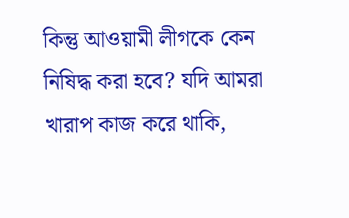কিন্তু আওয়ামী লীগকে কেন নিষিদ্ধ করা হবে? যদি আমরা খারাপ কাজ করে থাকি,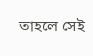তাহলে সেই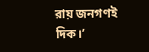রায় জনগণই দিক।’